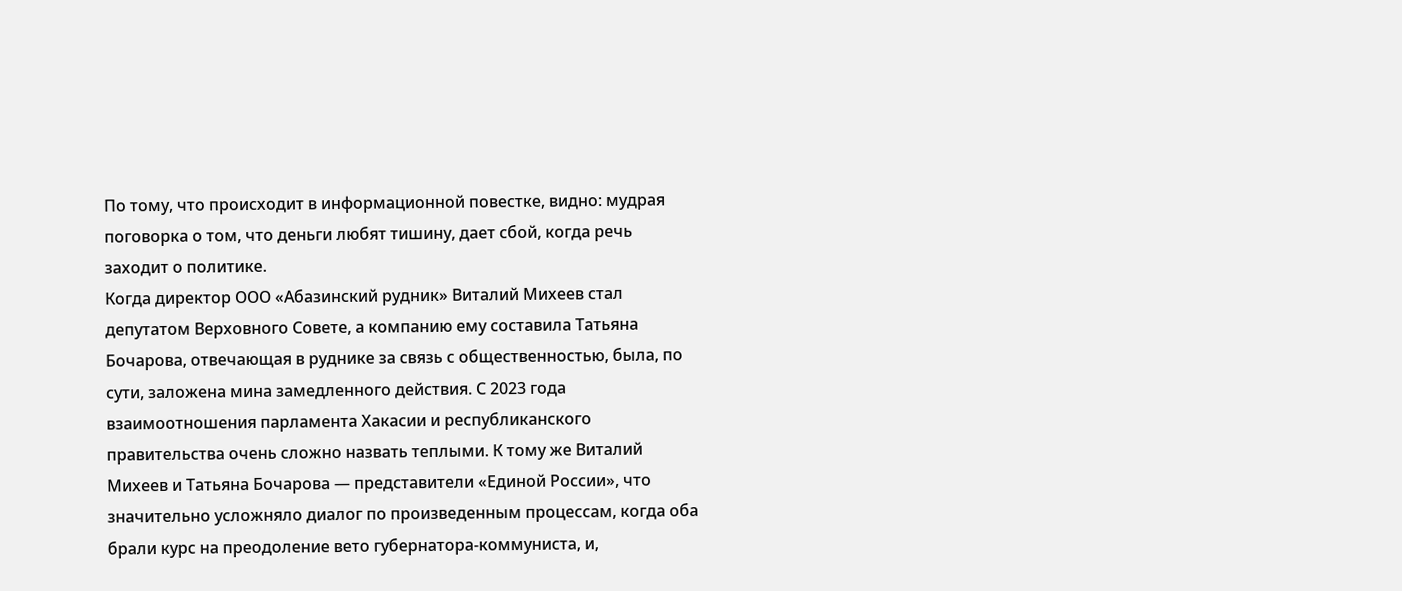По тому, что происходит в информационной повестке, видно: мудрая поговорка о том, что деньги любят тишину, дает сбой, когда речь заходит о политике.
Когда директор ООО «Абазинский рудник» Виталий Михеев стал депутатом Верховного Совете, а компанию ему составила Татьяна Бочарова, отвечающая в руднике за связь с общественностью, была, по сути, заложена мина замедленного действия. С 2023 года взаимоотношения парламента Хакасии и республиканского правительства очень сложно назвать теплыми. К тому же Виталий Михеев и Татьяна Бочарова — представители «Единой России», что значительно усложняло диалог по произведенным процессам, когда оба брали курс на преодоление вето губернатора-коммуниста, и,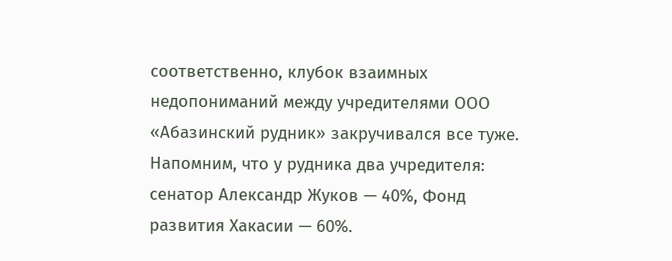соответственно, клубок взаимных недопониманий между учредителями ООО «Абазинский рудник» закручивался все туже.
Напомним, что у рудника два учредителя: сенатор Александр Жуков — 40%, Фонд развития Хакасии — 60%.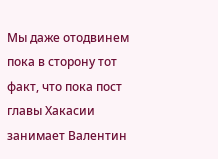Мы даже отодвинем пока в сторону тот факт, что пока пост главы Хакасии занимает Валентин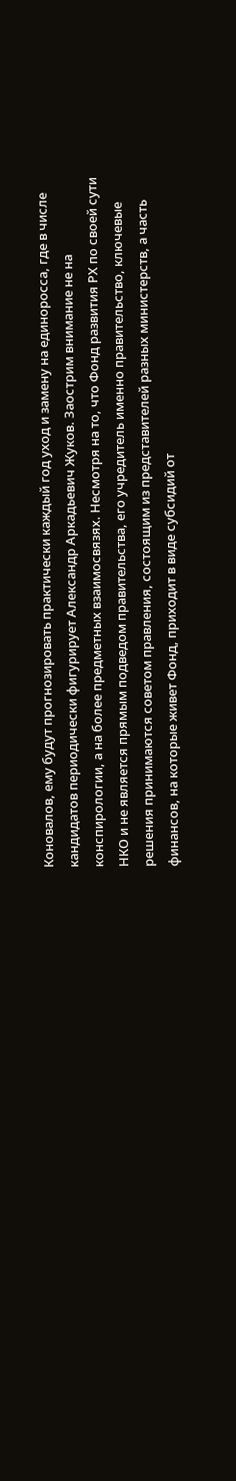Коновалов, ему будут прогнозировать практически каждый год уход и замену на единоросса, где в числе кандидатов периодически фигурирует Александр Аркадьевич Жуков. Заострим внимание не на конспирологии, а на более предметных взаимосвязях. Несмотря на то, что Фонд развития РХ по своей сути НКО и не является прямым подведом правительства, его учредитель именно правительство, ключевые решения принимаются советом правления, состоящим из представителей разных министерств, а часть финансов, на которые живет Фонд, приходит в виде субсидий от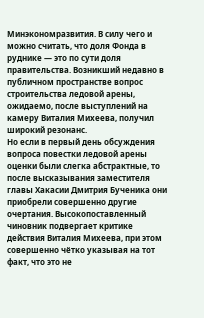Минэкономразвития. В силу чего и можно считать, что доля Фонда в руднике — это по сути доля правительства. Возникший недавно в публичном пространстве вопрос строительства ледовой арены, ожидаемо, после выступлений на камеру Виталия Михеева, получил широкий резонанс.
Но если в первый день обсуждения вопроса повестки ледовой арены оценки были слегка абстрактные, то после высказывания заместителя главы Хакасии Дмитрия Бученика они приобрели совершенно другие очертания. Высокопоставленный чиновник подвергает критике действия Виталия Михеева, при этом совершенно чётко указывая на тот факт, что это не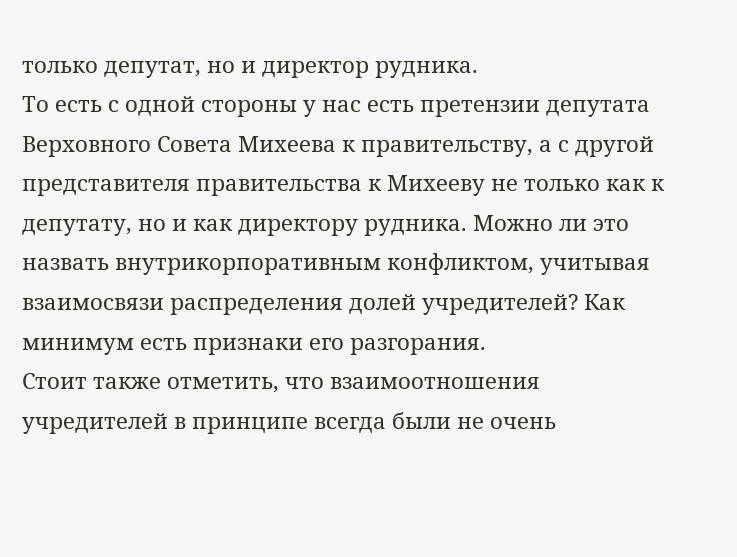только депутат, но и директор рудника.
То есть с одной стороны у нас есть претензии депутата Верховного Совета Михеева к правительству, а с другой представителя правительства к Михееву не только как к депутату, но и как директору рудника. Можно ли это назвать внутрикорпоративным конфликтом, учитывая взаимосвязи распределения долей учредителей? Как минимум есть признаки его разгорания.
Стоит также отметить, что взаимоотношения учредителей в принципе всегда были не очень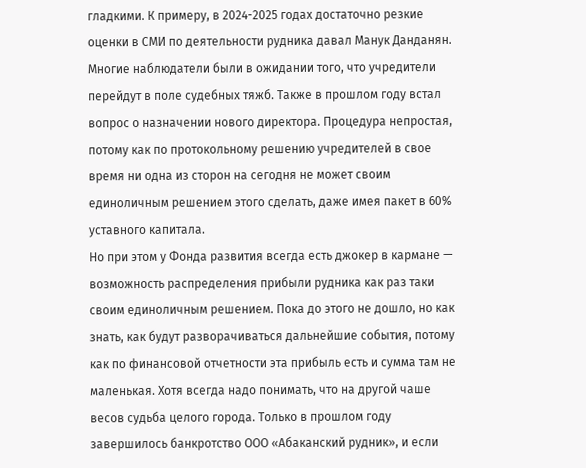гладкими. К примеру, в 2024-2025 годах достаточно резкие оценки в СМИ по деятельности рудника давал Манук Данданян. Многие наблюдатели были в ожидании того, что учредители перейдут в поле судебных тяжб. Также в прошлом году встал вопрос о назначении нового директора. Процедура непростая, потому как по протокольному решению учредителей в свое время ни одна из сторон на сегодня не может своим единоличным решением этого сделать, даже имея пакет в 60% уставного капитала.
Но при этом у Фонда развития всегда есть джокер в кармане — возможность распределения прибыли рудника как раз таки своим единоличным решением. Пока до этого не дошло, но как знать, как будут разворачиваться дальнейшие события, потому как по финансовой отчетности эта прибыль есть и сумма там не маленькая. Хотя всегда надо понимать, что на другой чаше весов судьба целого города. Только в прошлом году завершилось банкротство ООО «Абаканский рудник», и если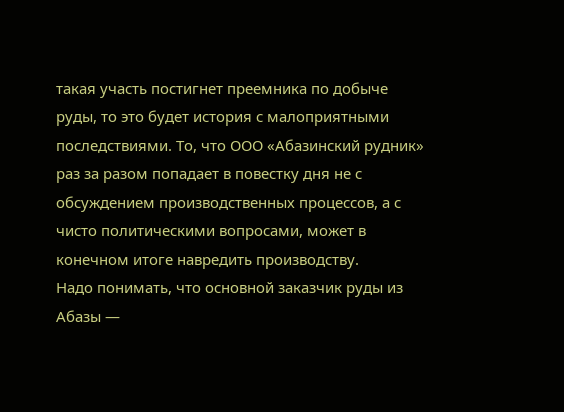такая участь постигнет преемника по добыче руды, то это будет история с малоприятными последствиями. То, что ООО «Абазинский рудник» раз за разом попадает в повестку дня не с обсуждением производственных процессов, а с чисто политическими вопросами, может в конечном итоге навредить производству.
Надо понимать, что основной заказчик руды из Абазы —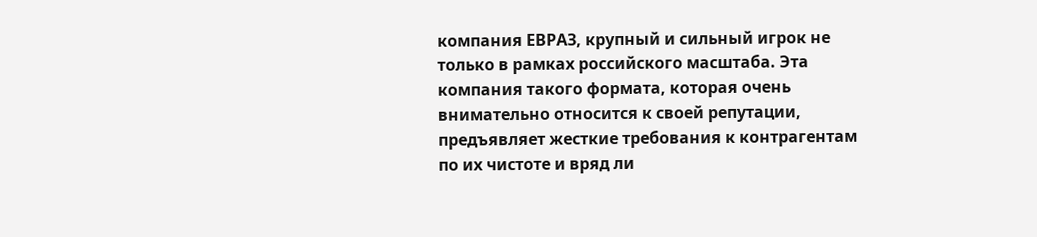компания ЕВРАЗ, крупный и сильный игрок не только в рамках российского масштаба. Эта компания такого формата, которая очень внимательно относится к своей репутации, предъявляет жесткие требования к контрагентам по их чистоте и вряд ли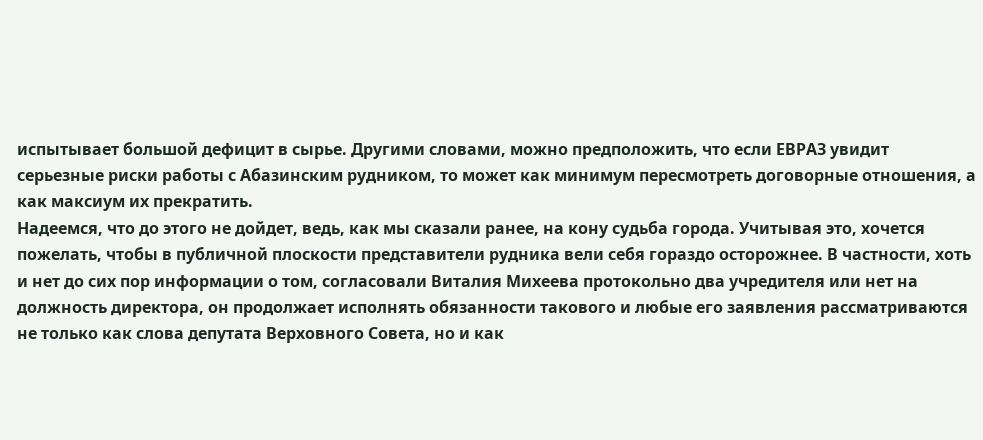испытывает большой дефицит в сырье. Другими словами, можно предположить, что если ЕВРАЗ увидит серьезные риски работы с Абазинским рудником, то может как минимум пересмотреть договорные отношения, а как максиум их прекратить.
Надеемся, что до этого не дойдет, ведь, как мы сказали ранее, на кону судьба города. Учитывая это, хочется пожелать, чтобы в публичной плоскости представители рудника вели себя гораздо осторожнее. В частности, хоть и нет до сих пор информации о том, согласовали Виталия Михеева протокольно два учредителя или нет на должность директора, он продолжает исполнять обязанности такового и любые его заявления рассматриваются не только как слова депутата Верховного Совета, но и как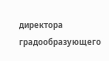директора градообразующего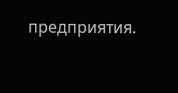предприятия.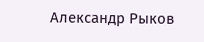Александр Рыков